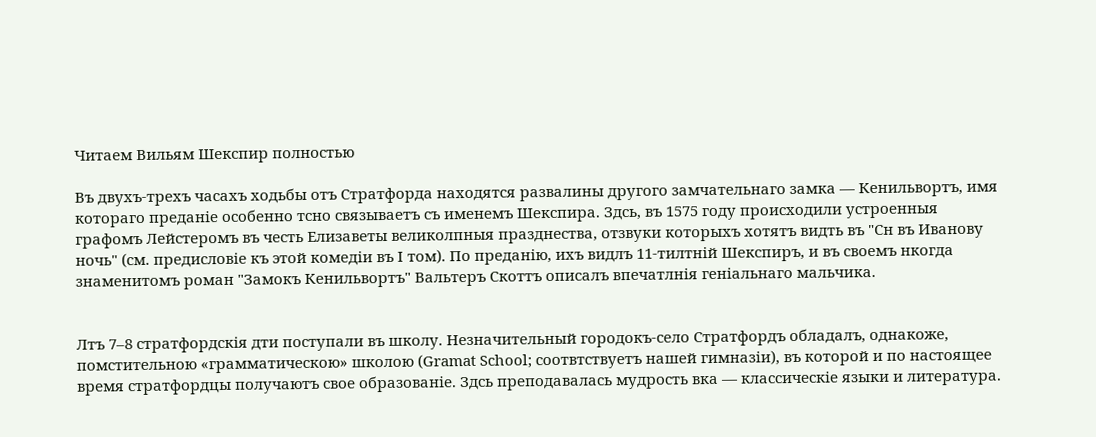Читаем Вильям Шекспир полностью

Въ двухъ-трехъ часахъ ходьбы отъ Стратфорда находятся развалины другого замчательнаго замка — Кенильвортъ, имя котораго преданіе особенно тсно связываетъ съ именемъ Шекспира. Здсь, въ 1575 году происходили устроенныя графомъ Лейстеромъ въ честь Елизаветы великолпныя празднества, отзвуки которыхъ хотятъ видть въ "Сн въ Иванову ночь" (см. предисловіе къ этой комедіи въ I том). По преданію, ихъ видлъ 11-тилтній Шекспиръ, и въ своемъ нкогда знаменитомъ роман "Замокъ Кенильвортъ" Вальтеръ Скоттъ описалъ впечатлнія геніальнаго мальчика.


Лтъ 7–8 стратфордскія дти поступали въ школу. Незначительный городокъ-село Стратфордъ обладалъ, однакоже, помстительною «грамматическою» школою (Gramat School; соотвтствуетъ нашей гимназіи), въ которой и по настоящее время стратфордцы получаютъ свое образованіе. Здсь преподавалась мудрость вка — классическіе языки и литература.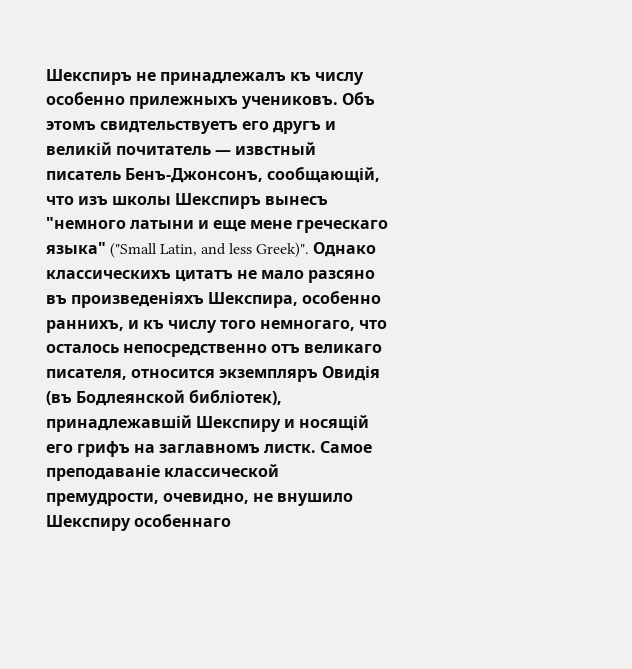Шекспиръ не принадлежалъ къ числу особенно прилежныхъ учениковъ. Объ этомъ свидтельствуетъ его другъ и великій почитатель — извстный писатель Бенъ-Джонсонъ, сообщающій, что изъ школы Шекспиръ вынесъ "немного латыни и еще мене греческаго языка" ("Small Latin, and less Greek)". Однако классическихъ цитатъ не мало разсяно въ произведеніяхъ Шекспира, особенно раннихъ, и къ числу того немногаго, что осталось непосредственно отъ великаго писателя, относится экземпляръ Овидія (въ Бодлеянской библіотек), принадлежавшій Шекспиру и носящій его грифъ на заглавномъ листк. Самое преподаваніе классической премудрости, очевидно, не внушило Шекспиру особеннаго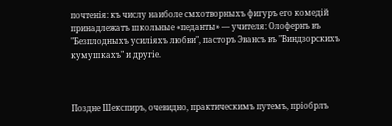почтенія: къ числу наиболе смхотворныхъ фигуръ его комедій принадлежатъ школьные «педанты» — учителя: Олофернъ въ "Безплодныхъ усиліяхъ любви", пасторъ Эвансъ въ "Виндзорскихъ кумушкахъ" и другіе.



Поздне Шекспиръ, очевидно, практическимъ путемъ, пріобрлъ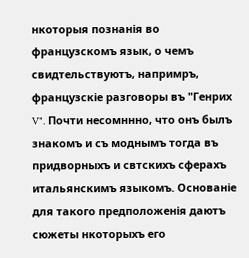нкоторыя познанія во французскомъ язык, о чемъ свидтельствуютъ, напримръ, французскіе разговоры въ "Генрих V". Почти несомннно, что онъ былъ знакомъ и съ моднымъ тогда въ придворныхъ и свтскихъ сферахъ итальянскимъ языкомъ. Основаніе для такого предположенія даютъ сюжеты нкоторыхъ его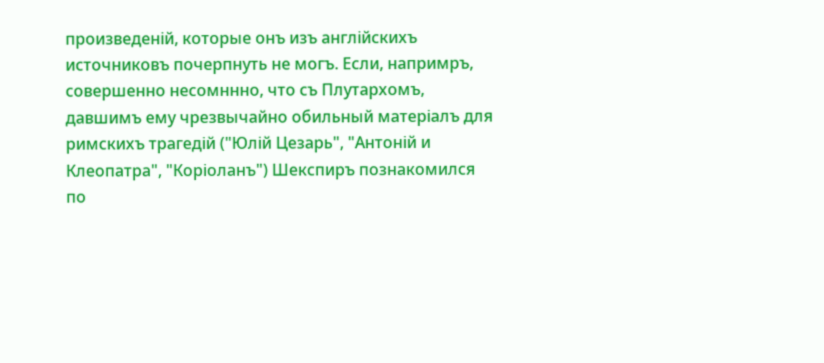произведеній, которые онъ изъ англійскихъ источниковъ почерпнуть не могъ. Если, напримръ, совершенно несомннно, что съ Плутархомъ, давшимъ ему чрезвычайно обильный матеріалъ для римскихъ трагедій ("Юлій Цезарь", "Антоній и Клеопатра", "Коріоланъ") Шекспиръ познакомился по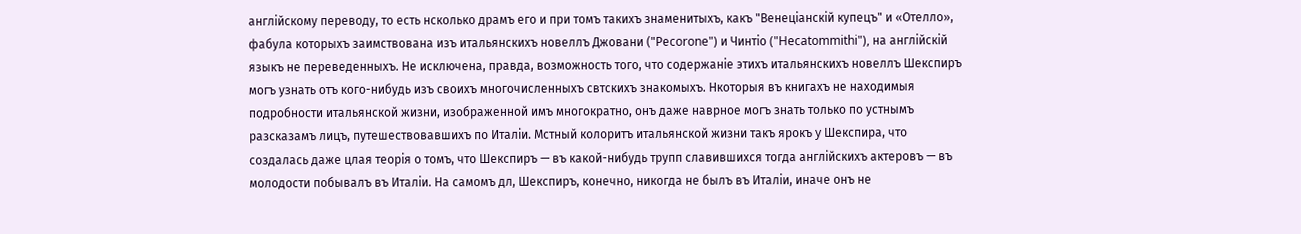англійскому переводу, то есть нсколько драмъ его и при томъ такихъ знаменитыхъ, какъ "Венеціанскій купецъ" и «Отелло», фабула которыхъ заимствована изъ итальянскихъ новеллъ Джовани ("Реcorone") и Чинтіо ("Hecatommithi"), на англійскій языкъ не переведенныхъ. Не исключена, правда, возможность того, что содержаніе этихъ итальянскихъ новеллъ Шекспиръ могъ узнать отъ кого-нибудь изъ своихъ многочисленныхъ свтскихъ знакомыхъ. Нкоторыя въ книгахъ не находимыя подробности итальянской жизни, изображенной имъ многократно, онъ даже наврное могъ знать только по устнымъ разсказамъ лицъ, путешествовавшихъ по Италіи. Мстный колоритъ итальянской жизни такъ ярокъ y Шекспира, что создалась даже цлая теорія о томъ, что Шекспиръ — въ какой-нибудь трупп славившихся тогда англійскихъ актеровъ — въ молодости побывалъ въ Италіи. На самомъ дл, Шекспиръ, конечно, никогда не былъ въ Италіи, иначе онъ не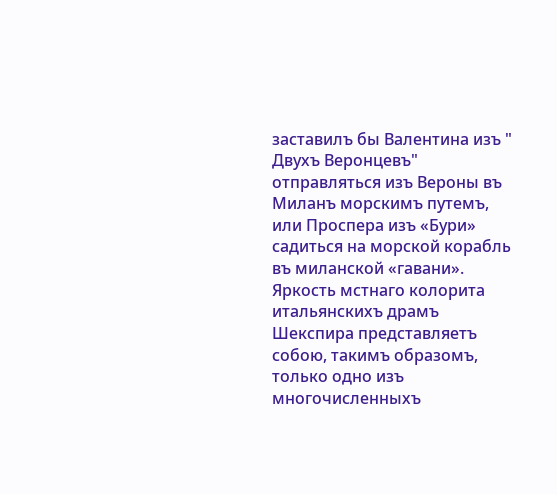заставилъ бы Валентина изъ " Двухъ Веронцевъ" отправляться изъ Вероны въ Миланъ морскимъ путемъ, или Проспера изъ «Бури» садиться на морской корабль въ миланской «гавани». Яркость мстнаго колорита итальянскихъ драмъ Шекспира представляетъ собою, такимъ образомъ, только одно изъ многочисленныхъ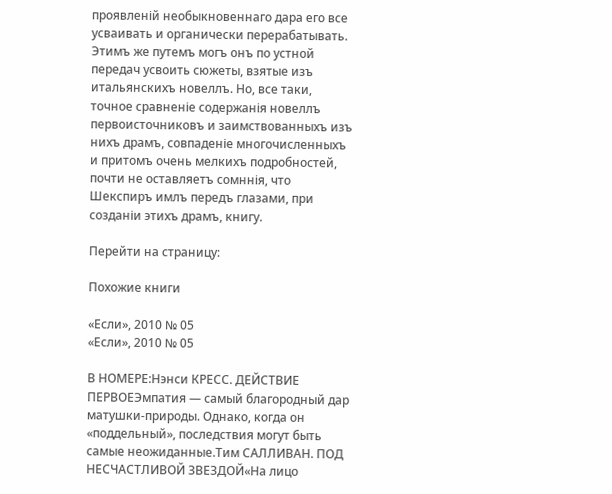проявленій необыкновеннаго дара его все усваивать и органически перерабатывать. Этимъ же путемъ могъ онъ по устной передач усвоить сюжеты, взятые изъ итальянскихъ новеллъ. Но, все таки, точное сравненіе содержанія новеллъ первоисточниковъ и заимствованныхъ изъ нихъ драмъ, совпаденіе многочисленныхъ и притомъ очень мелкихъ подробностей, почти не оставляетъ сомннія, что Шекспиръ имлъ передъ глазами, при созданіи этихъ драмъ, книгу.

Перейти на страницу:

Похожие книги

«Если», 2010 № 05
«Если», 2010 № 05

В НОМЕРЕ:Нэнси КРЕСС. ДЕЙСТВИЕ ПЕРВОЕЭмпатия — самый благородный дар матушки-природы. Однако, когда он «поддельный», последствия могут быть самые неожиданные.Тим САЛЛИВАН. ПОД НЕСЧАСТЛИВОЙ ЗВЕЗДОЙ«На лицо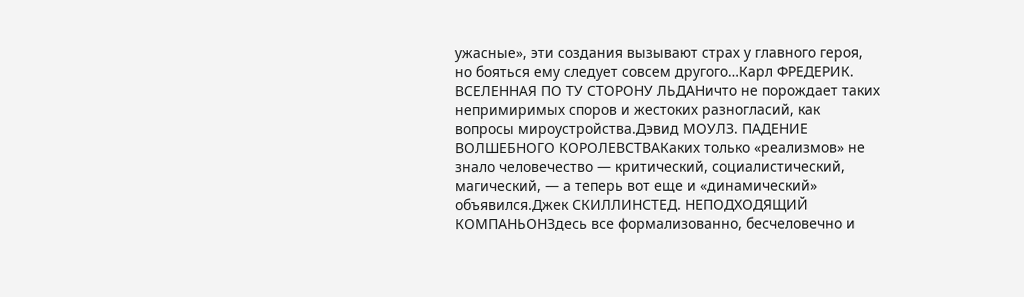ужасные», эти создания вызывают страх у главного героя, но бояться ему следует совсем другого…Карл ФРЕДЕРИК. ВСЕЛЕННАЯ ПО ТУ СТОРОНУ ЛЬДАНичто не порождает таких непримиримых споров и жестоких разногласий, как вопросы мироустройства.Дэвид МОУЛЗ. ПАДЕНИЕ ВОЛШЕБНОГО КОРОЛЕВСТВАКаких только «реализмов» не знало человечество — критический, социалистический, магический, — а теперь вот еще и «динамический» объявился.Джек СКИЛЛИНСТЕД. НЕПОДХОДЯЩИЙ КОМПАНЬОНЗдесь все формализованно, бесчеловечно и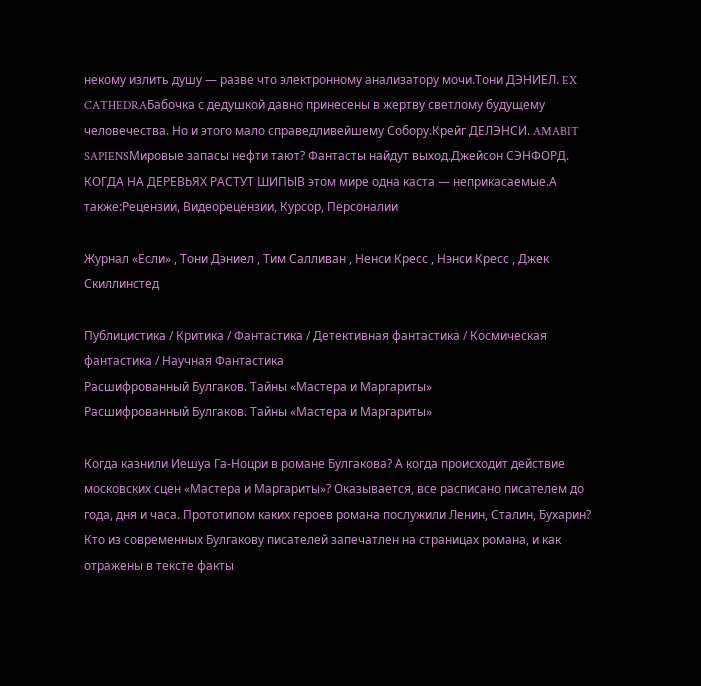некому излить душу — разве что электронному анализатору мочи.Тони ДЭНИЕЛ. EX CATHEDRAБабочка с дедушкой давно принесены в жертву светлому будущему человечества. Но и этого мало справедливейшему Собору.Крейг ДЕЛЭНСИ. AMABIT SAPIENSМировые запасы нефти тают? Фантасты найдут выход.Джейсон СЭНФОРД. КОГДА НА ДЕРЕВЬЯХ РАСТУТ ШИПЫВ этом мире одна каста — неприкасаемые.А также:Рецензии, Видеорецензии, Курсор, Персоналии

Журнал «Если» , Тони Дэниел , Тим Салливан , Ненси Кресс , Нэнси Кресс , Джек Скиллинстед

Публицистика / Критика / Фантастика / Детективная фантастика / Космическая фантастика / Научная Фантастика
Расшифрованный Булгаков. Тайны «Мастера и Маргариты»
Расшифрованный Булгаков. Тайны «Мастера и Маргариты»

Когда казнили Иешуа Га-Ноцри в романе Булгакова? А когда происходит действие московских сцен «Мастера и Маргариты»? Оказывается, все расписано писателем до года, дня и часа. Прототипом каких героев романа послужили Ленин, Сталин, Бухарин? Кто из современных Булгакову писателей запечатлен на страницах романа, и как отражены в тексте факты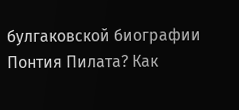булгаковской биографии Понтия Пилата? Как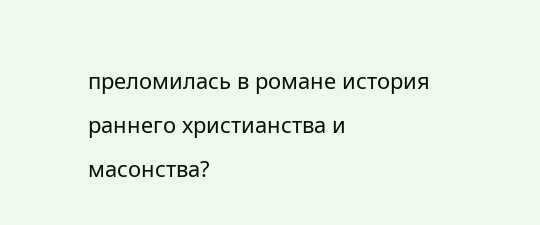преломилась в романе история раннего христианства и масонства?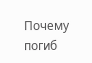Почему погиб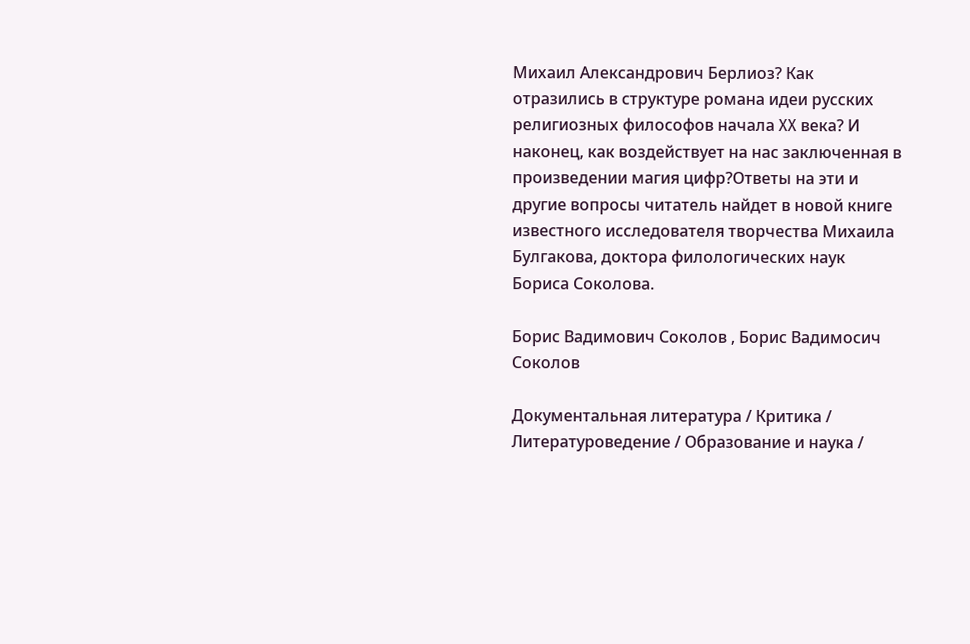Михаил Александрович Берлиоз? Как отразились в структуре романа идеи русских религиозных философов начала XX века? И наконец, как воздействует на нас заключенная в произведении магия цифр?Ответы на эти и другие вопросы читатель найдет в новой книге известного исследователя творчества Михаила Булгакова, доктора филологических наук Бориса Соколова.

Борис Вадимович Соколов , Борис Вадимосич Соколов

Документальная литература / Критика / Литературоведение / Образование и наука /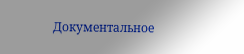Документальное